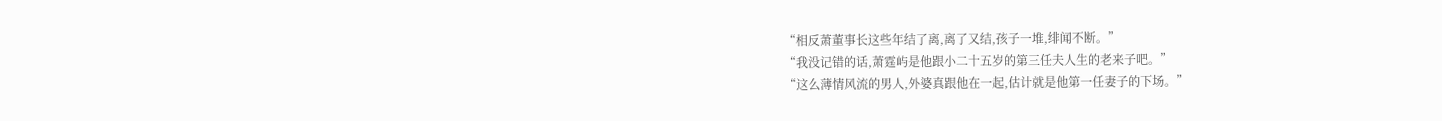“相反萧董事长这些年结了离,离了又结,孩子一堆,绯闻不断。”
“我没记错的话,萧霆屿是他跟小二十五岁的第三任夫人生的老来子吧。”
“这么薄情风流的男人,外婆真跟他在一起,估计就是他第一任妻子的下场。”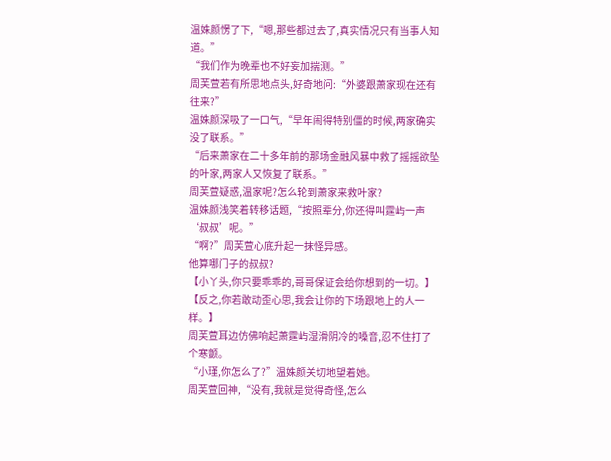温姝颜愣了下,“嗯,那些都过去了,真实情况只有当事人知道。”
“我们作为晚辈也不好妄加揣测。”
周芙萱若有所思地点头,好奇地问:“外婆跟萧家现在还有往来?”
温姝颜深吸了一口气,“早年闹得特别僵的时候,两家确实没了联系。”
“后来萧家在二十多年前的那场金融风暴中救了摇摇欲坠的叶家,两家人又恢复了联系。”
周芙萱疑惑,温家呢?怎么轮到萧家来救叶家?
温姝颜浅笑着转移话题,“按照辈分,你还得叫霆屿一声‘叔叔’呢。”
“啊?”周芙萱心底升起一抹怪异感。
他算哪门子的叔叔?
【小丫头,你只要乖乖的,哥哥保证会给你想到的一切。】
【反之,你若敢动歪心思,我会让你的下场跟地上的人一样。】
周芙萱耳边仿佛响起萧霆屿湿滑阴冷的嗓音,忍不住打了个寒颤。
“小瑾,你怎么了?”温姝颜关切地望着她。
周芙萱回神,“没有,我就是觉得奇怪,怎么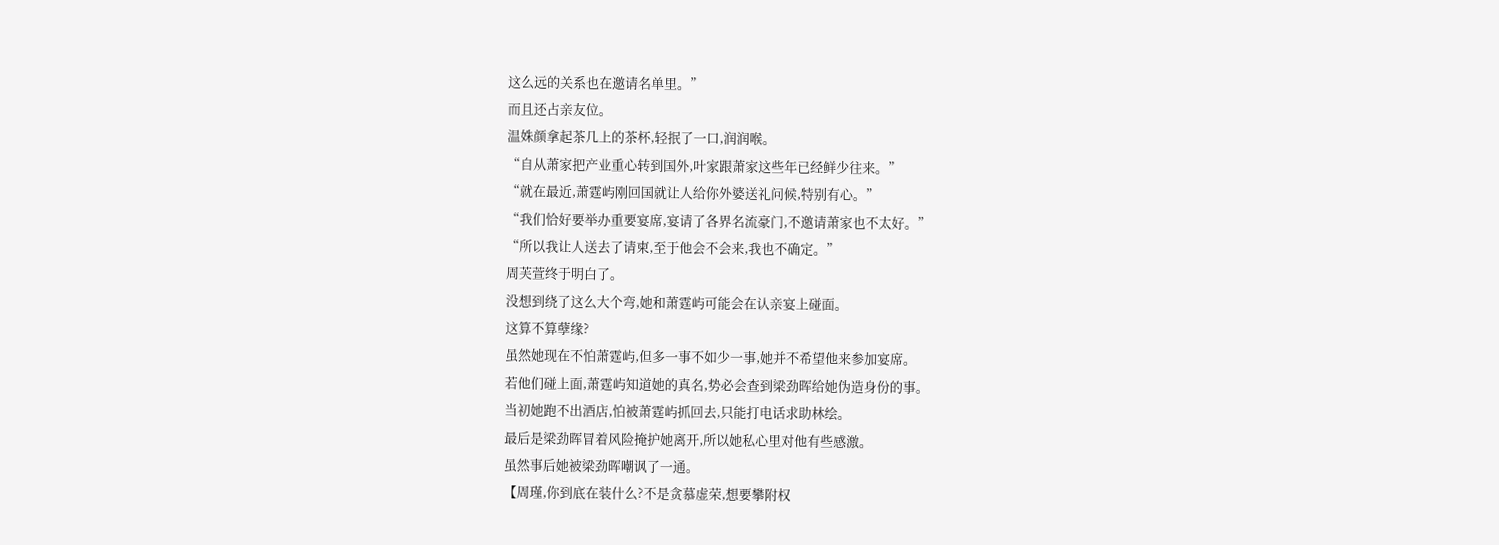这么远的关系也在邀请名单里。”
而且还占亲友位。
温姝颜拿起茶几上的茶杯,轻抿了一口,润润喉。
“自从萧家把产业重心转到国外,叶家跟萧家这些年已经鲜少往来。”
“就在最近,萧霆屿刚回国就让人给你外婆送礼问候,特别有心。”
“我们恰好要举办重要宴席,宴请了各界名流豪门,不邀请萧家也不太好。”
“所以我让人送去了请柬,至于他会不会来,我也不确定。”
周芙萱终于明白了。
没想到绕了这么大个弯,她和萧霆屿可能会在认亲宴上碰面。
这算不算孽缘?
虽然她现在不怕萧霆屿,但多一事不如少一事,她并不希望他来参加宴席。
若他们碰上面,萧霆屿知道她的真名,势必会查到梁劲晖给她伪造身份的事。
当初她跑不出酒店,怕被萧霆屿抓回去,只能打电话求助林绘。
最后是梁劲晖冒着风险掩护她离开,所以她私心里对他有些感激。
虽然事后她被梁劲晖嘲讽了一通。
【周瑾,你到底在装什么?不是贪慕虚荣,想要攀附权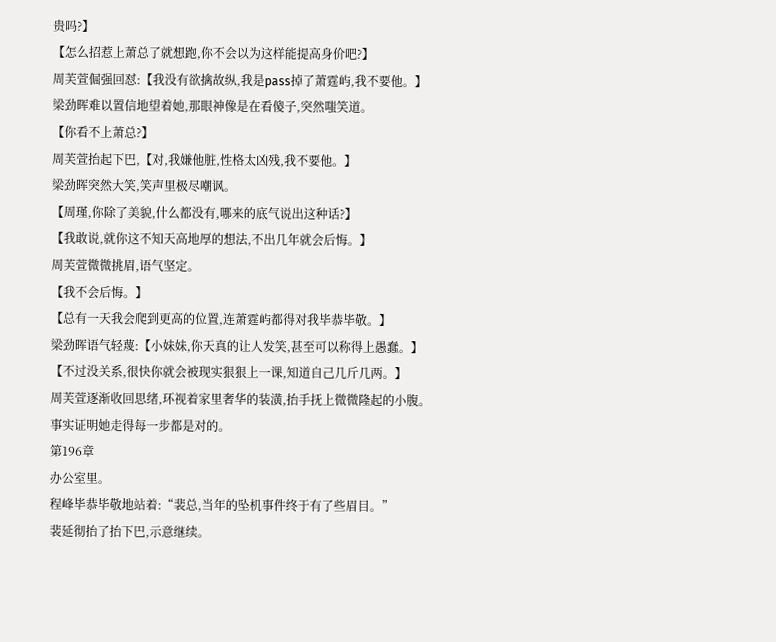贵吗?】
【怎么招惹上萧总了就想跑,你不会以为这样能提高身价吧?】
周芙萱倔强回怼:【我没有欲擒故纵,我是pass掉了萧霆屿,我不要他。】
梁劲晖难以置信地望着她,那眼神像是在看傻子,突然嗤笑道。
【你看不上萧总?】
周芙萱抬起下巴,【对,我嫌他脏,性格太凶残,我不要他。】
梁劲晖突然大笑,笑声里极尽嘲讽。
【周瑾,你除了美貌,什么都没有,哪来的底气说出这种话?】
【我敢说,就你这不知天高地厚的想法,不出几年就会后悔。】
周芙萱微微挑眉,语气坚定。
【我不会后悔。】
【总有一天我会爬到更高的位置,连萧霆屿都得对我毕恭毕敬。】
梁劲晖语气轻蔑:【小妹妹,你天真的让人发笑,甚至可以称得上愚蠢。】
【不过没关系,很快你就会被现实狠狠上一课,知道自己几斤几两。】
周芙萱逐渐收回思绪,环视着家里奢华的装潢,抬手抚上微微隆起的小腹。
事实证明她走得每一步都是对的。
第196章
办公室里。
程峰毕恭毕敬地站着:“裴总,当年的坠机事件终于有了些眉目。”
裴延彻抬了抬下巴,示意继续。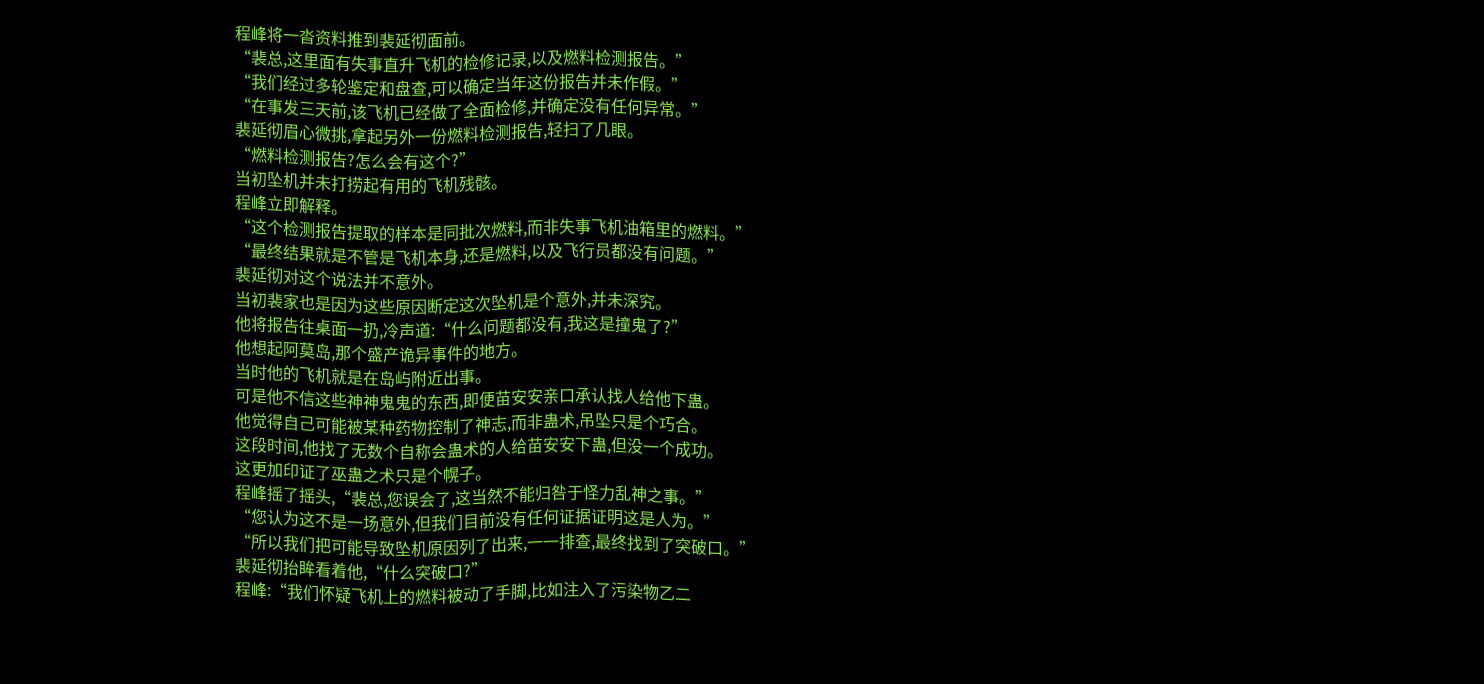程峰将一沓资料推到裴延彻面前。
“裴总,这里面有失事直升飞机的检修记录,以及燃料检测报告。”
“我们经过多轮鉴定和盘查,可以确定当年这份报告并未作假。”
“在事发三天前,该飞机已经做了全面检修,并确定没有任何异常。”
裴延彻眉心微挑,拿起另外一份燃料检测报告,轻扫了几眼。
“燃料检测报告?怎么会有这个?”
当初坠机并未打捞起有用的飞机残骸。
程峰立即解释。
“这个检测报告提取的样本是同批次燃料,而非失事飞机油箱里的燃料。”
“最终结果就是不管是飞机本身,还是燃料,以及飞行员都没有问题。”
裴延彻对这个说法并不意外。
当初裴家也是因为这些原因断定这次坠机是个意外,并未深究。
他将报告往桌面一扔,冷声道:“什么问题都没有,我这是撞鬼了?”
他想起阿莫岛,那个盛产诡异事件的地方。
当时他的飞机就是在岛屿附近出事。
可是他不信这些神神鬼鬼的东西,即便苗安安亲口承认找人给他下蛊。
他觉得自己可能被某种药物控制了神志,而非蛊术,吊坠只是个巧合。
这段时间,他找了无数个自称会蛊术的人给苗安安下蛊,但没一个成功。
这更加印证了巫蛊之术只是个幌子。
程峰摇了摇头,“裴总,您误会了,这当然不能归咎于怪力乱神之事。”
“您认为这不是一场意外,但我们目前没有任何证据证明这是人为。”
“所以我们把可能导致坠机原因列了出来,一一排查,最终找到了突破口。”
裴延彻抬眸看着他,“什么突破口?”
程峰:“我们怀疑飞机上的燃料被动了手脚,比如注入了污染物乙二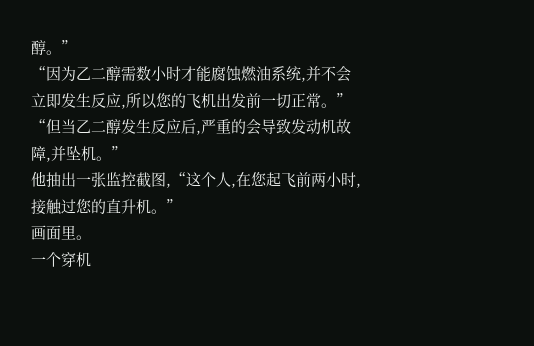醇。”
“因为乙二醇需数小时才能腐蚀燃油系统,并不会立即发生反应,所以您的飞机出发前一切正常。”
“但当乙二醇发生反应后,严重的会导致发动机故障,并坠机。”
他抽出一张监控截图,“这个人,在您起飞前两小时,接触过您的直升机。”
画面里。
一个穿机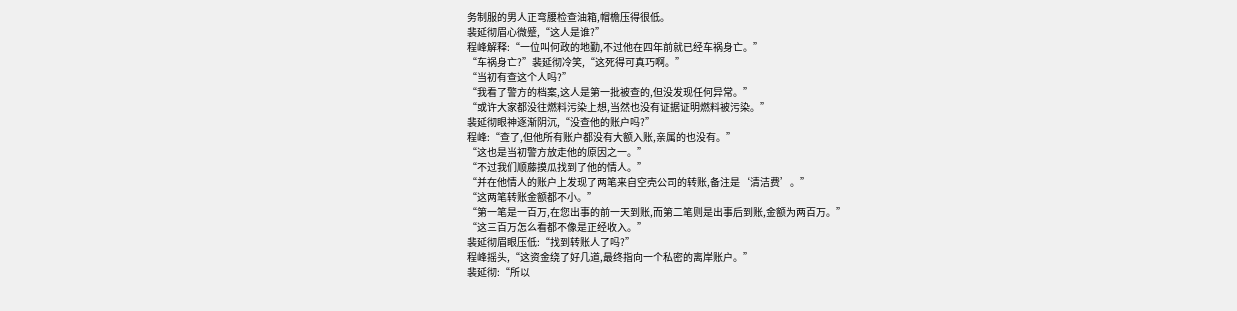务制服的男人正弯腰检查油箱,帽檐压得很低。
裴延彻眉心微蹙,“这人是谁?”
程峰解释:“一位叫何政的地勤,不过他在四年前就已经车祸身亡。”
“车祸身亡?”裴延彻冷笑,“这死得可真巧啊。”
“当初有查这个人吗?”
“我看了警方的档案,这人是第一批被查的,但没发现任何异常。”
“或许大家都没往燃料污染上想,当然也没有证据证明燃料被污染。”
裴延彻眼神逐渐阴沉,“没查他的账户吗?”
程峰:“查了,但他所有账户都没有大额入账,亲属的也没有。”
“这也是当初警方放走他的原因之一。”
“不过我们顺藤摸瓜找到了他的情人。”
“并在他情人的账户上发现了两笔来自空壳公司的转账,备注是‘清洁费’。”
“这两笔转账金额都不小。”
“第一笔是一百万,在您出事的前一天到账,而第二笔则是出事后到账,金额为两百万。”
“这三百万怎么看都不像是正经收入。”
裴延彻眉眼压低:“找到转账人了吗?”
程峰摇头,“这资金绕了好几道,最终指向一个私密的离岸账户。”
裴延彻:“所以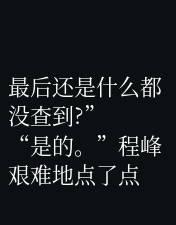最后还是什么都没查到?”
“是的。”程峰艰难地点了点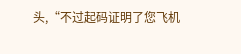头,“不过起码证明了您飞机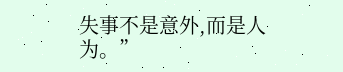失事不是意外,而是人为。”